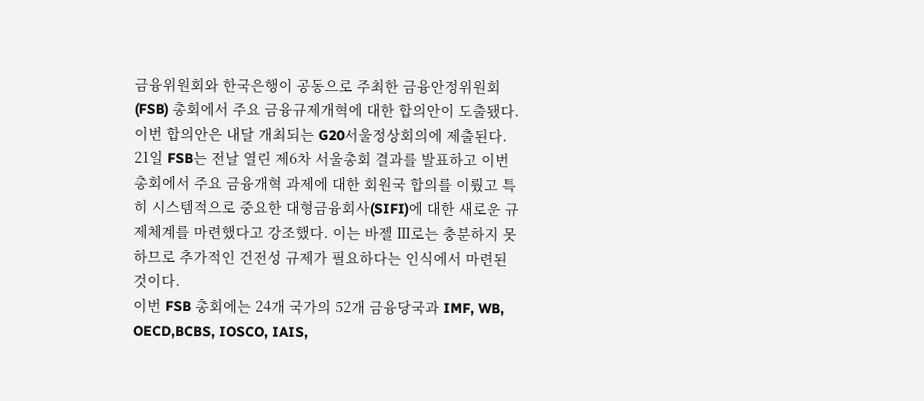금융위원회와 한국은행이 공동으로 주최한 금융안정위원회(FSB) 총회에서 주요 금융규제개혁에 대한 합의안이 도출됐다. 이번 합의안은 내달 개최되는 G20서울정상회의에 제출된다.
21일 FSB는 전날 열린 제6차 서울총회 결과를 발표하고 이번 총회에서 주요 금융개혁 과제에 대한 회원국 합의를 이뤘고 특히 시스템적으로 중요한 대형금융회사(SIFI)에 대한 새로운 규제체계를 마련했다고 강조했다. 이는 바젤 Ⅲ로는 충분하지 못하므로 추가적인 건전성 규제가 필요하다는 인식에서 마련된 것이다.
이번 FSB 총회에는 24개 국가의 52개 금융당국과 IMF, WB, OECD,BCBS, IOSCO, IAIS,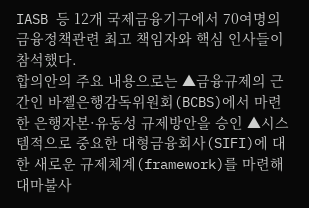IASB 등 12개 국제금융기구에서 70여명의 금융정책관련 최고 책임자와 핵심 인사들이 참석했다.
합의안의 주요 내용으로는 ▲금융규제의 근간인 바젤은행감독위원회(BCBS)에서 마련한 은행자본·유동성 규제방안을 승인 ▲시스템적으로 중요한 대형금융회사(SIFI)에 대한 새로운 규제체계(framework)를 마련해 대마불사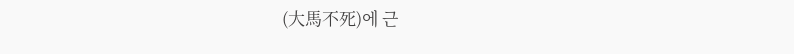(大馬不死)에 근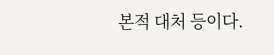본적 대처 등이다.